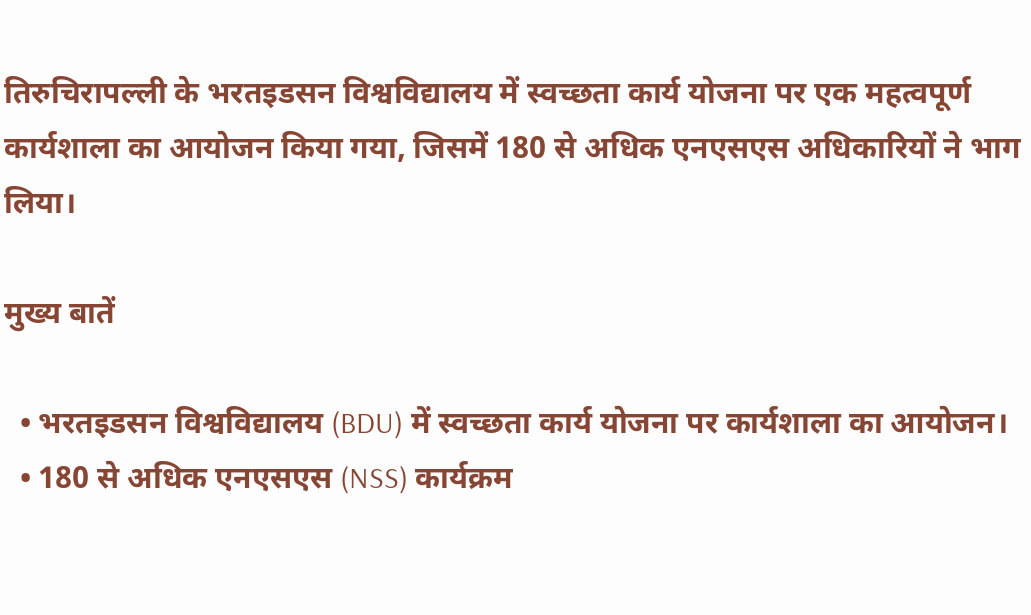तिरुचिरापल्ली के भरतइडसन विश्वविद्यालय में स्वच्छता कार्य योजना पर एक महत्वपूर्ण कार्यशाला का आयोजन किया गया, जिसमें 180 से अधिक एनएसएस अधिकारियों ने भाग लिया।

मुख्य बातें

  • भरतइडसन विश्वविद्यालय (BDU) में स्वच्छता कार्य योजना पर कार्यशाला का आयोजन।
  • 180 से अधिक एनएसएस (NSS) कार्यक्रम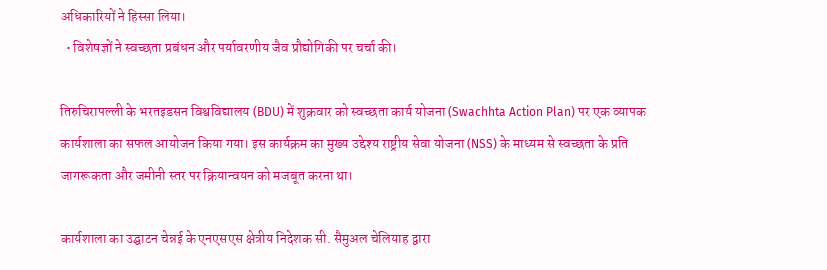अधिकारियों ने हिस्सा लिया।
  • विशेषज्ञों ने स्वच्छता प्रबंधन और पर्यावरणीय जैव प्रौद्योगिकी पर चर्चा की।

तिरुचिरापल्ली के भरतइडसन विश्वविद्यालय (BDU) में शुक्रवार को स्वच्छता कार्य योजना (Swachhta Action Plan) पर एक व्यापक कार्यशाला का सफल आयोजन किया गया। इस कार्यक्रम का मुख्य उद्देश्य राष्ट्रीय सेवा योजना (NSS) के माध्यम से स्वच्छता के प्रति जागरूकता और जमीनी स्तर पर क्रियान्वयन को मजबूत करना था।

कार्यशाला का उद्घाटन चेन्नई के एनएसएस क्षेत्रीय निदेशक सी. सैमुअल चेलियाह द्वारा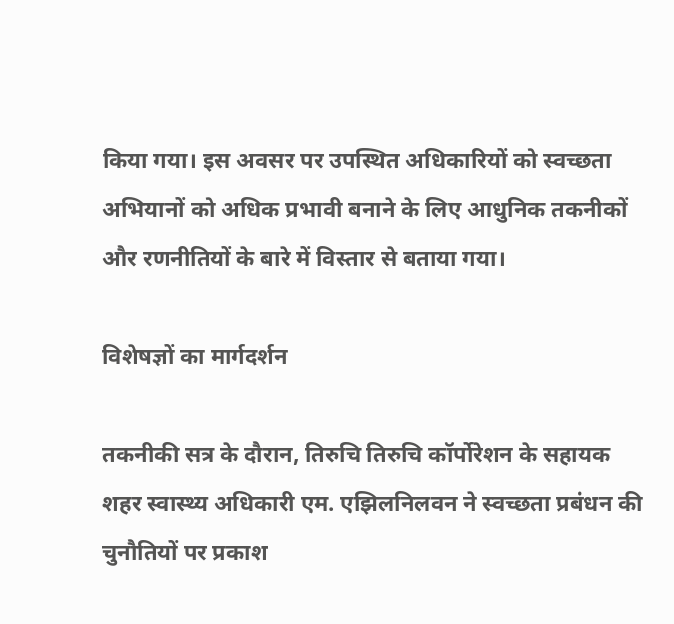किया गया। इस अवसर पर उपस्थित अधिकारियों को स्वच्छता अभियानों को अधिक प्रभावी बनाने के लिए आधुनिक तकनीकों और रणनीतियों के बारे में विस्तार से बताया गया।

विशेषज्ञों का मार्गदर्शन

तकनीकी सत्र के दौरान, तिरुचि तिरुचि कॉर्पोरेशन के सहायक शहर स्वास्थ्य अधिकारी एम. एझिलनिलवन ने स्वच्छता प्रबंधन की चुनौतियों पर प्रकाश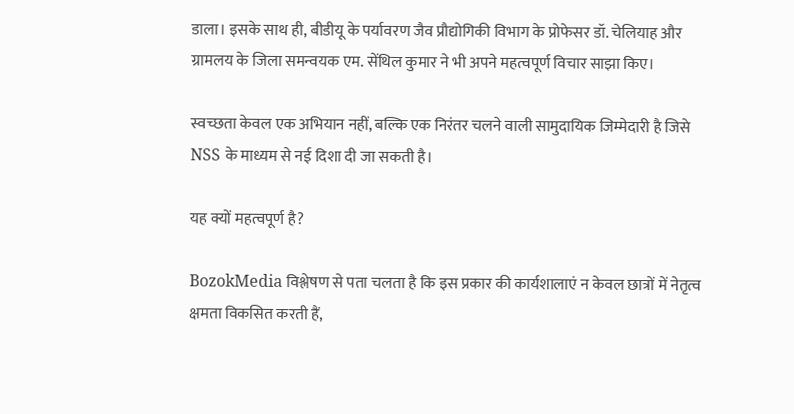डाला। इसके साथ ही, बीडीयू के पर्यावरण जैव प्रौद्योगिकी विभाग के प्रोफेसर डॉ. चेलियाह और ग्रामलय के जिला समन्वयक एम. सेंथिल कुमार ने भी अपने महत्वपूर्ण विचार साझा किए।

स्वच्छता केवल एक अभियान नहीं, बल्कि एक निरंतर चलने वाली सामुदायिक जिम्मेदारी है जिसे NSS के माध्यम से नई दिशा दी जा सकती है।

यह क्यों महत्वपूर्ण है?

BozokMedia विश्लेषण से पता चलता है कि इस प्रकार की कार्यशालाएं न केवल छात्रों में नेतृत्व क्षमता विकसित करती हैं,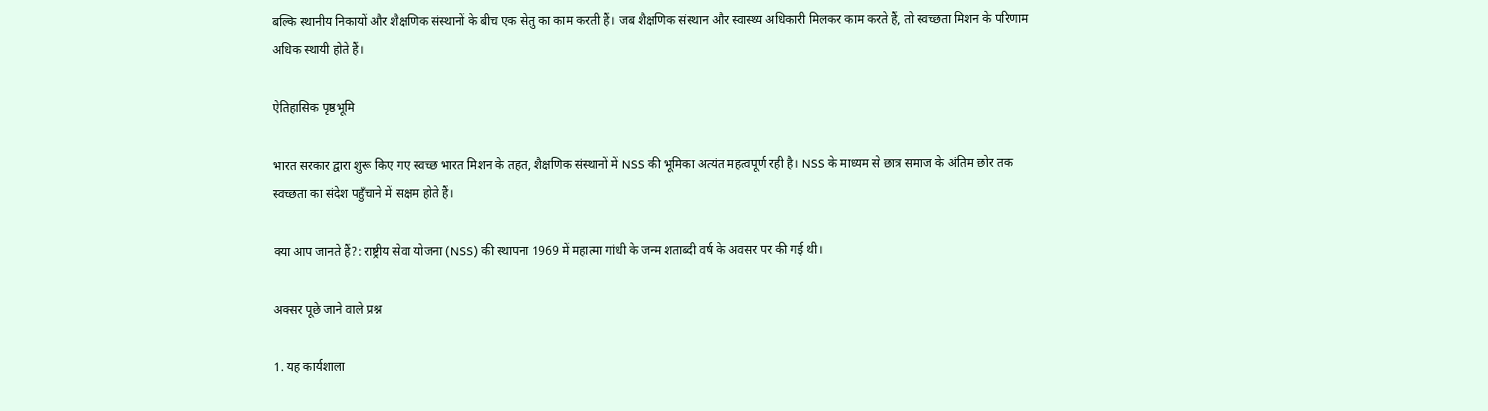बल्कि स्थानीय निकायों और शैक्षणिक संस्थानों के बीच एक सेतु का काम करती हैं। जब शैक्षणिक संस्थान और स्वास्थ्य अधिकारी मिलकर काम करते हैं, तो स्वच्छता मिशन के परिणाम अधिक स्थायी होते हैं।

ऐतिहासिक पृष्ठभूमि

भारत सरकार द्वारा शुरू किए गए स्वच्छ भारत मिशन के तहत, शैक्षणिक संस्थानों में NSS की भूमिका अत्यंत महत्वपूर्ण रही है। NSS के माध्यम से छात्र समाज के अंतिम छोर तक स्वच्छता का संदेश पहुँचाने में सक्षम होते हैं।

क्या आप जानते हैं?: राष्ट्रीय सेवा योजना (NSS) की स्थापना 1969 में महात्मा गांधी के जन्म शताब्दी वर्ष के अवसर पर की गई थी।

अक्सर पूछे जाने वाले प्रश्न

1. यह कार्यशाला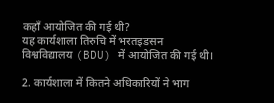कहाँ आयोजित की गई थी?
यह कार्यशाला तिरुचि में भरतइडसन विश्वविद्यालय (BDU) में आयोजित की गई थी।

2. कार्यशाला में कितने अधिकारियों ने भाग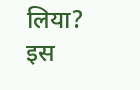लिया?
इस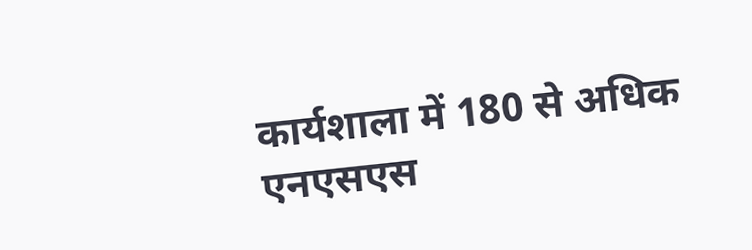कार्यशाला में 180 से अधिक एनएसएस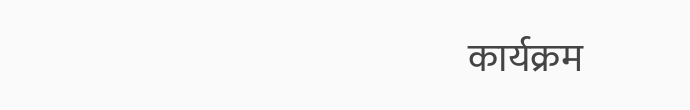कार्यक्रम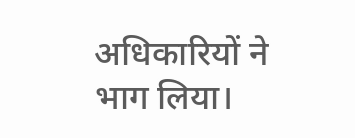अधिकारियों ने भाग लिया।